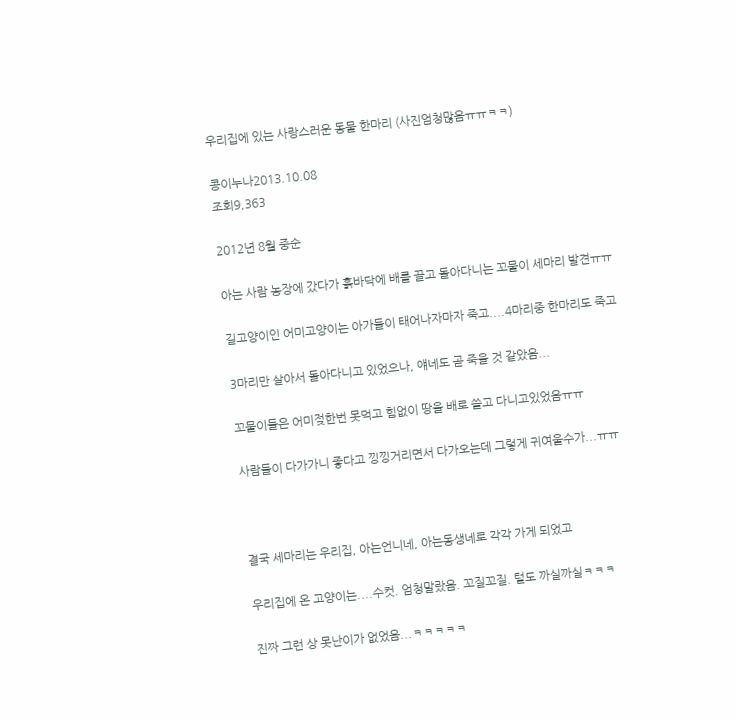우리집에 있는 사랑스러운 동물 한마리 (사진엄청많음ㅠㅠㅋㅋ)

콩이누나2013.10.08
조회9,363

2012년 8월 중순

아는 사람 농장에 갔다가 흙바닥에 배를 끌고 돌아다니는 꼬물이 세마리 발견ㅠㅠ

길고양이인 어미고양이는 아가들이 태어나자마자 죽고....4마리중 한마리도 죽고

3마리만 살아서 돌아다니고 있었으나, 얘네도 곧 죽을 것 같았음...

꼬물이들은 어미젖한번 못먹고 힘없이 땅을 배로 쓸고 다니고있었음ㅠㅠ

사람들이 다가가니 좋다고 낑낑거리면서 다가오는데 그렇게 귀여울수가...ㅠㅠ



결국 세마리는 우리집, 아는언니네, 아는동생네로 각각 가게 되었고

우리집에 온 고양이는....수컷. 엄청말랐음. 꼬질꼬질. 털도 까실까실ㅋㅋㅋ

진짜 그런 상 못난이가 없었음...ㅋㅋㅋㅋㅋ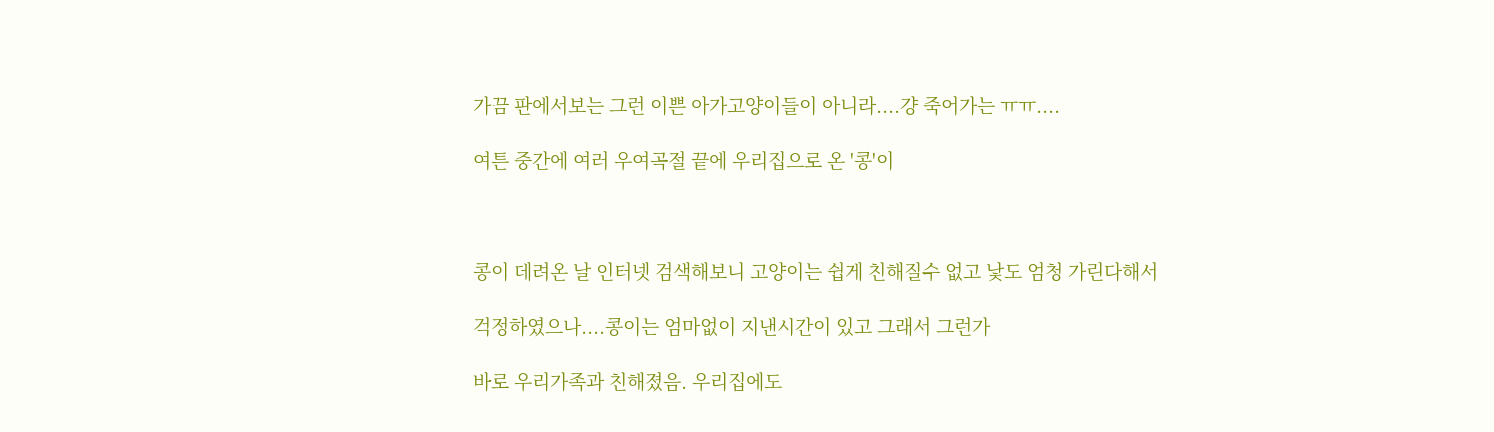가끔 판에서보는 그런 이쁜 아가고양이들이 아니라....걍 죽어가는 ㅠㅠ....

여튼 중간에 여러 우여곡절 끝에 우리집으로 온 '콩'이



콩이 데려온 날 인터넷 검색해보니 고양이는 쉽게 친해질수 없고 낯도 엄청 가린다해서

걱정하였으나....콩이는 엄마없이 지낸시간이 있고 그래서 그런가

바로 우리가족과 친해졌음. 우리집에도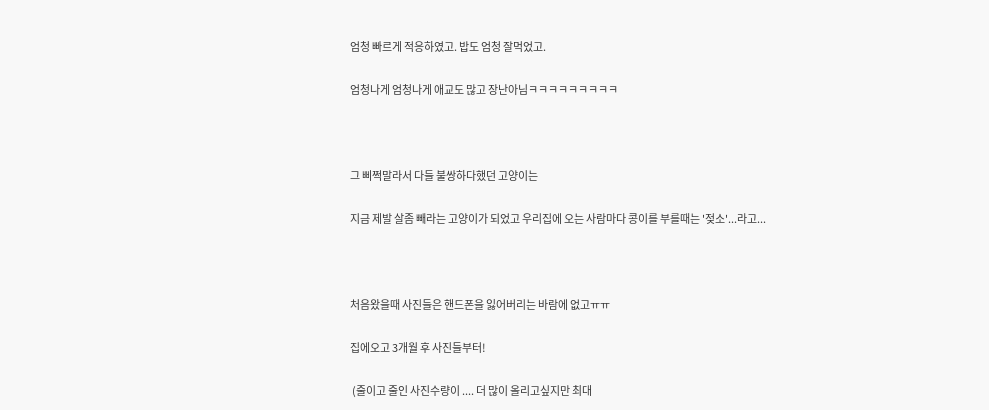엄청 빠르게 적응하였고. 밥도 엄청 잘먹었고.

엄청나게 엄청나게 애교도 많고 장난아님ㅋㅋㅋㅋㅋㅋㅋㅋㅋ



그 삐쩍말라서 다들 불쌍하다했던 고양이는

지금 제발 살좀 빼라는 고양이가 되었고 우리집에 오는 사람마다 콩이를 부를때는 '젖소'...라고...



처음왔을때 사진들은 핸드폰을 잃어버리는 바람에 없고ㅠㅠ

집에오고 3개월 후 사진들부터!

 (줄이고 줄인 사진수량이 .... 더 많이 올리고싶지만 최대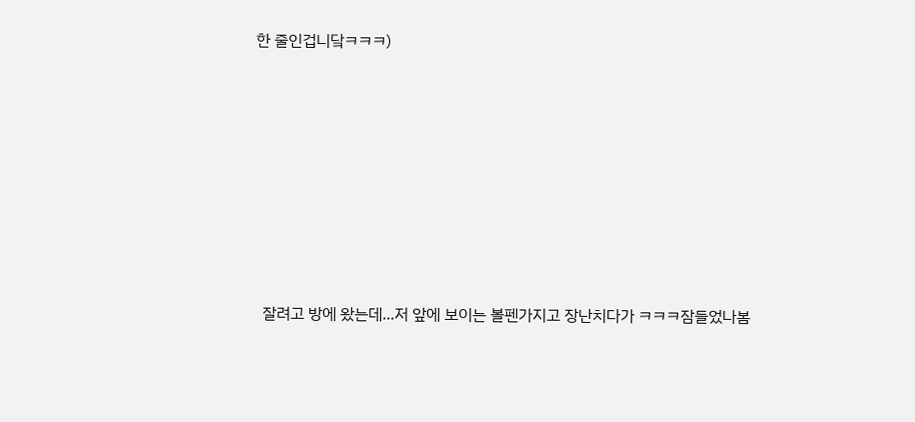한 줄인겁니닼ㅋㅋㅋ)











  잘려고 방에 왔는데...저 앞에 보이는 볼펜가지고 장난치다가 ㅋㅋㅋ잠들었나봄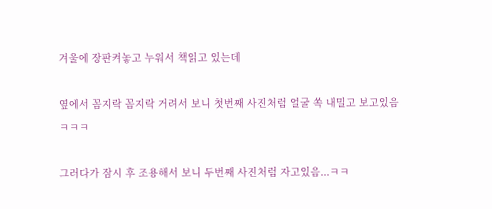겨울에 장판켜놓고 누워서 책읽고 있는데

옆에서 꼼지락 꼼지락 거려서 보니 첫번째 사진처럼 얼굴 쏙 내밀고 보고있음ㅋㅋㅋ

그러다가 잠시 후 조용해서 보니 두번째 사진처럼 자고있음...ㅋㅋ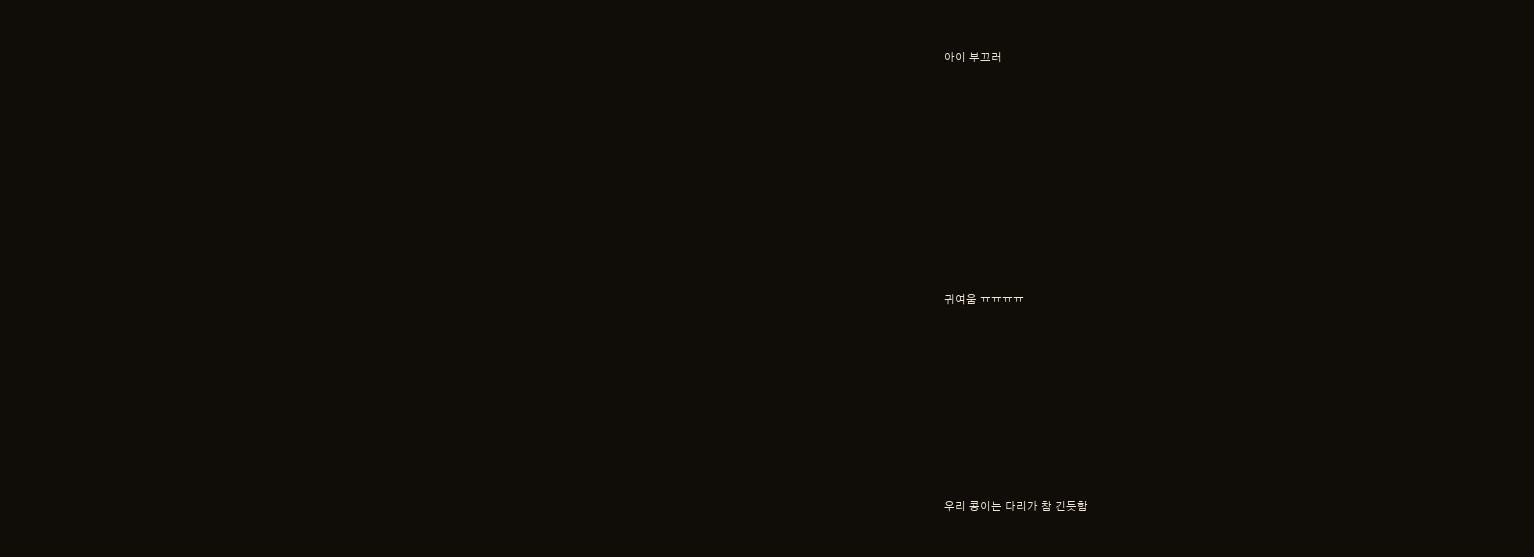아이 부끄러













귀여움 ㅠㅠㅠㅠ











우리 콩이는 다리가 참 긴듯함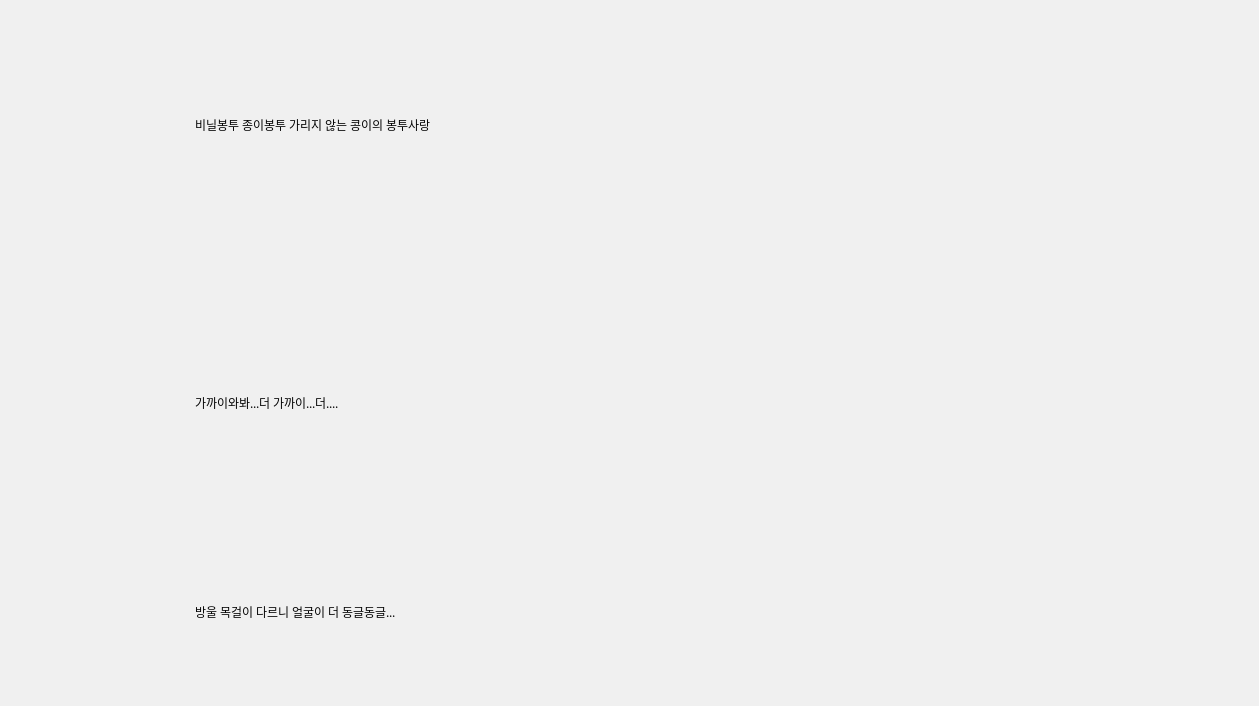비닐봉투 종이봉투 가리지 않는 콩이의 봉투사랑















가까이와봐...더 가까이...더....











방울 목걸이 다르니 얼굴이 더 동글동글...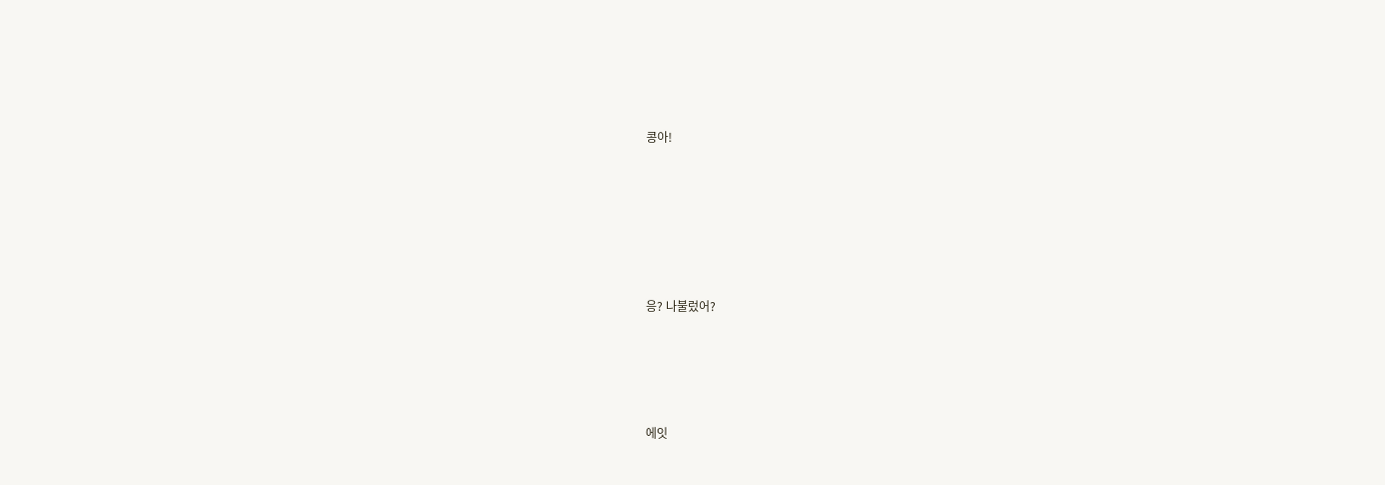콩아!







응? 나불렀어?





에잇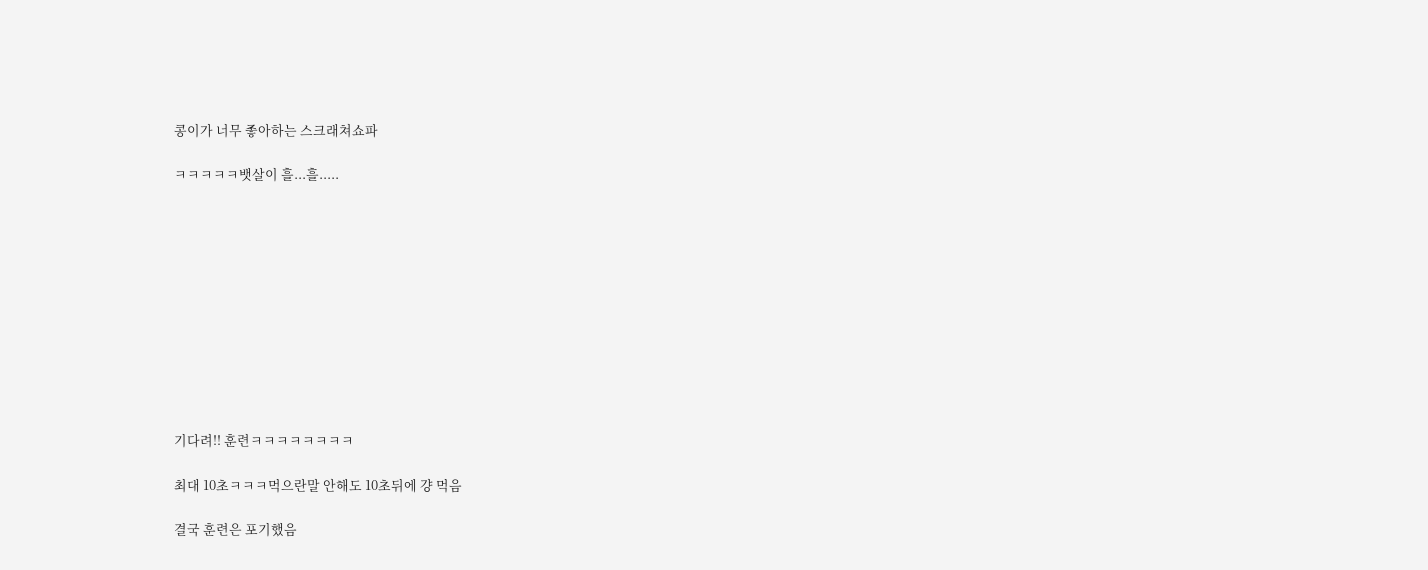콩이가 너무 좋아하는 스크래쳐쇼파

ㅋㅋㅋㅋㅋ뱃살이 흘...흘.....











기다려!! 훈련ㅋㅋㅋㅋㅋㅋㅋㅋ

최대 10초ㅋㅋㅋ먹으란말 안해도 10초뒤에 걍 먹음

결국 훈련은 포기했음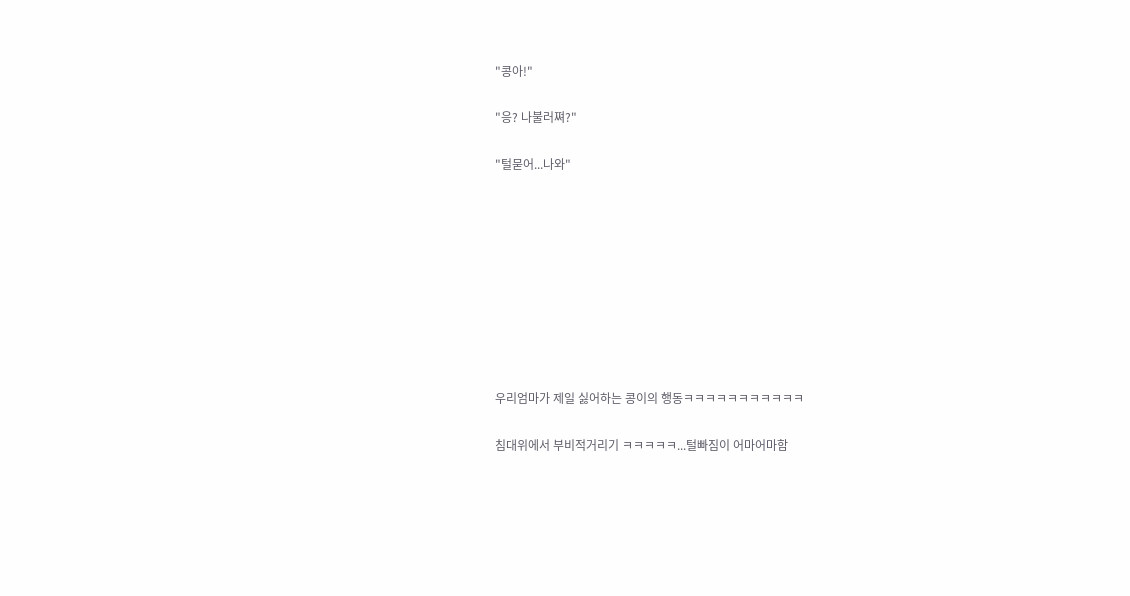"콩아!"

"응? 나불러쪄?"

"털묻어...나와"









우리엄마가 제일 싫어하는 콩이의 행동ㅋㅋㅋㅋㅋㅋㅋㅋㅋㅋㅋ

침대위에서 부비적거리기 ㅋㅋㅋㅋㅋ...털빠짐이 어마어마함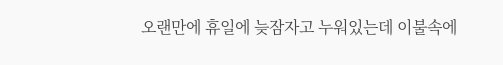오랜만에 휴일에 늦잠자고 누워있는데 이불속에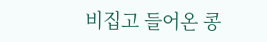비집고 들어온 콩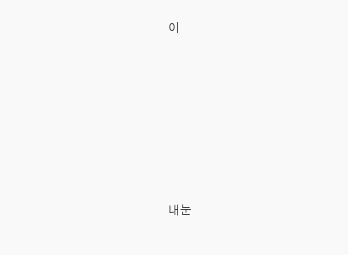이











내눈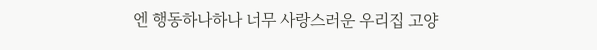엔 행동하나하나 너무 사랑스러운 우리집 고양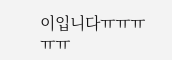이입니다ㅠㅠㅠㅠㅠ